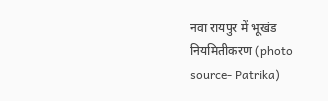नवा रायपुर में भूखंड नियमितीकरण (photo source- Patrika)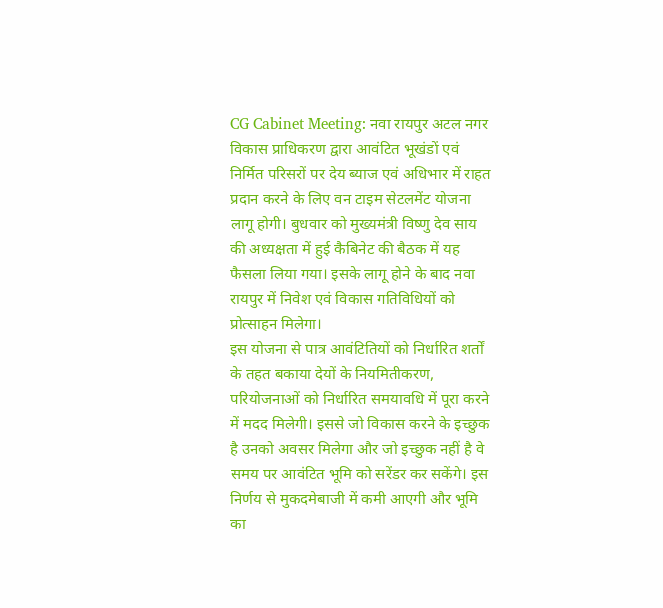CG Cabinet Meeting: नवा रायपुर अटल नगर विकास प्राधिकरण द्वारा आवंटित भूखंडों एवं निर्मित परिसरों पर देय ब्याज एवं अधिभार में राहत प्रदान करने के लिए वन टाइम सेटलमेंट योजना लागू होगी। बुधवार को मुख्यमंत्री विष्णु देव साय की अध्यक्षता में हुई कैबिनेट की बैठक में यह फैसला लिया गया। इसके लागू होने के बाद नवा रायपुर में निवेश एवं विकास गतिविधियों को प्रोत्साहन मिलेगा।
इस योजना से पात्र आवंटितियों को निर्धारित शर्तों के तहत बकाया देयों के नियमितीकरण, परियोजनाओं को निर्धारित समयावधि में पूरा करने में मदद मिलेगी। इससे जो विकास करने के इच्छुक है उनको अवसर मिलेगा और जो इच्छुक नहीं है वे समय पर आवंटित भूमि को सरेंडर कर सकेंगे। इस निर्णय से मुकदमेबाजी में कमी आएगी और भूमि का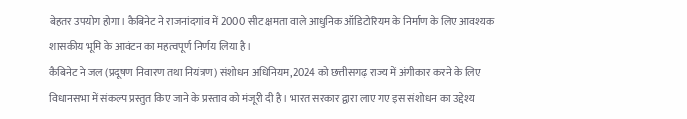बेहतर उपयोग होगा। कैबिनेट ने राजनांदगांव में 2000 सीट क्षमता वाले आधुनिक ऑडिटोरियम के निर्माण के लिए आवश्यक शासकीय भूमि के आवंटन का महत्वपूर्ण निर्णय लिया है।
कैबिनेट ने जल (प्रदूषण निवारण तथा नियंत्रण) संशोधन अधिनियम,2024 को छत्तीसगढ़ राज्य में अंगीकार करने के लिए विधानसभा में संकल्प प्रस्तुत किए जाने के प्रस्ताव को मंजूरी दी है। भारत सरकार द्वारा लाए गए इस संशोधन का उद्देश्य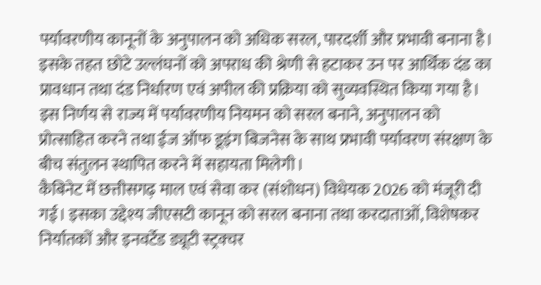पर्यावरणीय कानूनों के अनुपालन को अधिक सरल, पारदर्शी और प्रभावी बनाना है। इसके तहत छोटे उल्लंघनों को अपराध की श्रेणी से हटाकर उन पर आर्थिक दंड का प्रावधान तथा दंड निर्धारण एवं अपील की प्रक्रिया को सुव्यवस्थित किया गया है। इस निर्णय से राज्य में पर्यावरणीय नियमन को सरल बनाने, अनुपालन को प्रोत्साहित करने तथा ईज ऑफ डूइंग बिजनेस के साथ प्रभावी पर्यावरण संरक्षण के बीच संतुलन स्थापित करने में सहायता मिलेगी।
कैबिनेट में छत्तीसगढ़ माल एवं सेवा कर (संशोधन) विधेयक 2026 को मंजूरी दी गई। इसका उद्देश्य जीएसटी कानून को सरल बनाना तथा करदाताओं, विशेषकर निर्यातकों और इनवर्टेड ड्यूटी स्ट्रक्चर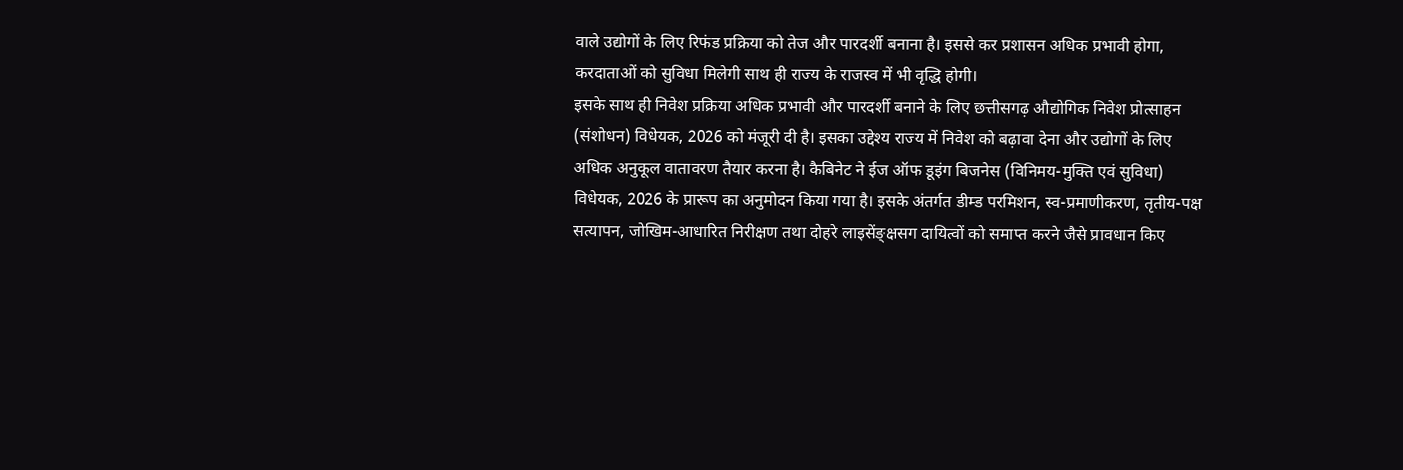वाले उद्योगों के लिए रिफंड प्रक्रिया को तेज और पारदर्शी बनाना है। इससे कर प्रशासन अधिक प्रभावी होगा, करदाताओं को सुविधा मिलेगी साथ ही राज्य के राजस्व में भी वृद्धि होगी।
इसके साथ ही निवेश प्रक्रिया अधिक प्रभावी और पारदर्शी बनाने के लिए छत्तीसगढ़ औद्योगिक निवेश प्रोत्साहन (संशोधन) विधेयक, 2026 को मंजूरी दी है। इसका उद्देश्य राज्य में निवेश को बढ़ावा देना और उद्योगों के लिए अधिक अनुकूल वातावरण तैयार करना है। कैबिनेट ने ईज ऑफ डूइंग बिजनेस (विनिमय-मुक्ति एवं सुविधा) विधेयक, 2026 के प्रारूप का अनुमोदन किया गया है। इसके अंतर्गत डीम्ड परमिशन, स्व-प्रमाणीकरण, तृतीय-पक्ष सत्यापन, जोखिम-आधारित निरीक्षण तथा दोहरे लाइसेंङ्क्षसग दायित्वों को समाप्त करने जैसे प्रावधान किए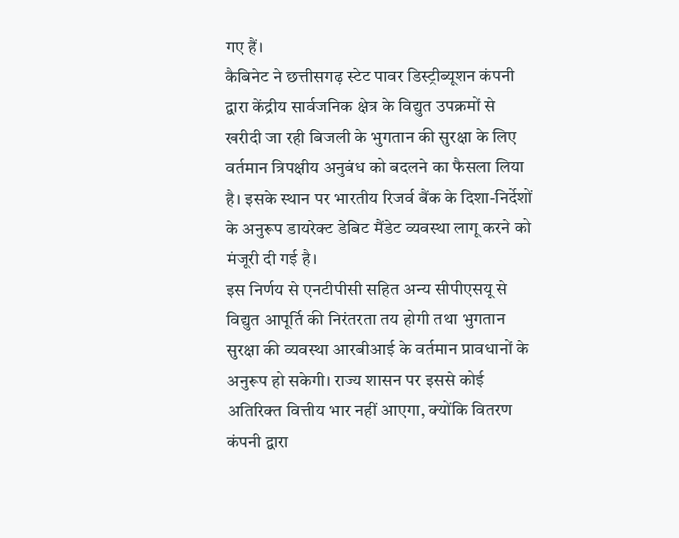गए हैं।
कैबिनेट ने छत्तीसगढ़ स्टेट पावर डिस्ट्रीब्यूशन कंपनी द्वारा केंद्रीय सार्वजनिक क्षेत्र के विद्युत उपक्रमों से खरीदी जा रही बिजली के भुगतान की सुरक्षा के लिए वर्तमान त्रिपक्षीय अनुबंध को बदलने का फैसला लिया है। इसके स्थान पर भारतीय रिजर्व बैंक के दिशा-निर्देशों के अनुरूप डायरेक्ट डेबिट मैंडेट व्यवस्था लागू करने को मंजूरी दी गई है।
इस निर्णय से एनटीपीसी सहित अन्य सीपीएसयू से विद्युत आपूर्ति की निरंतरता तय होगी तथा भुगतान सुरक्षा की व्यवस्था आरबीआई के वर्तमान प्रावधानों के अनुरूप हो सकेगी। राज्य शासन पर इससे कोई अतिरिक्त वित्तीय भार नहीं आएगा, क्योंकि वितरण कंपनी द्वारा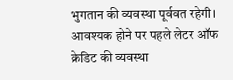भुगतान की व्यवस्था पूर्ववत रहेगी। आवश्यक होने पर पहले लेटर ऑफ क्रेडिट की व्यवस्था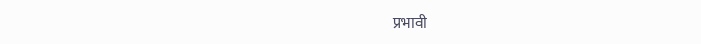प्रभावी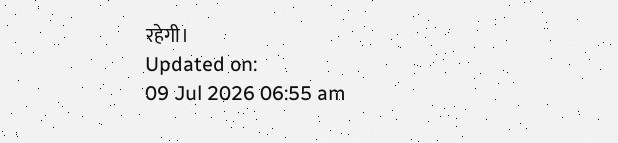रहेगी।
Updated on:
09 Jul 2026 06:55 am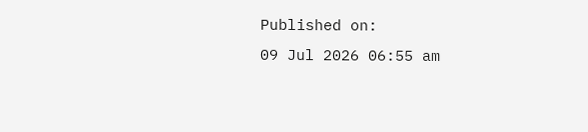Published on:
09 Jul 2026 06:55 am